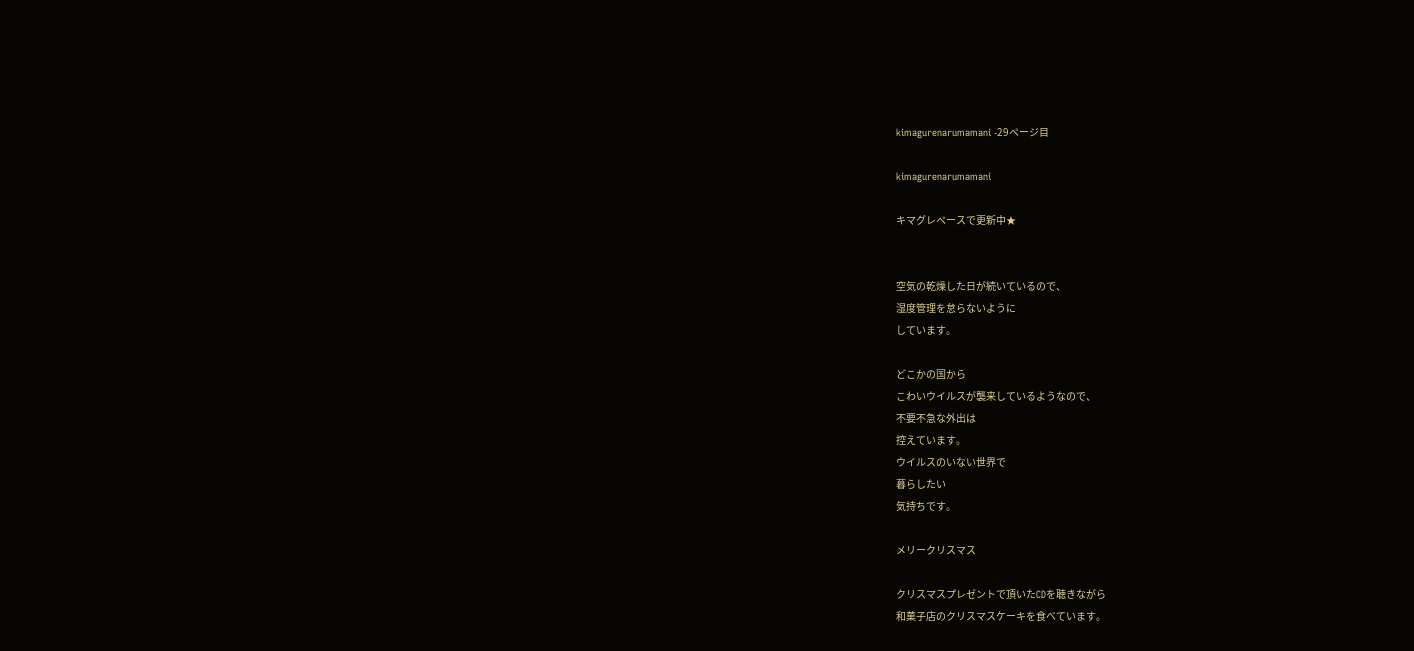kimagurenarumamani -29ページ目

kimagurenarumamani

キマグレペースで更新中★


空気の乾燥した日が続いているので、
湿度管理を怠らないように
しています。

どこかの国から
こわいウイルスが襲来しているようなので、
不要不急な外出は
控えています。
ウイルスのいない世界で
暮らしたい
気持ちです。

メリークリスマス

クリスマスプレゼントで頂いたCDを聴きながら
和菓子店のクリスマスケーキを食べています。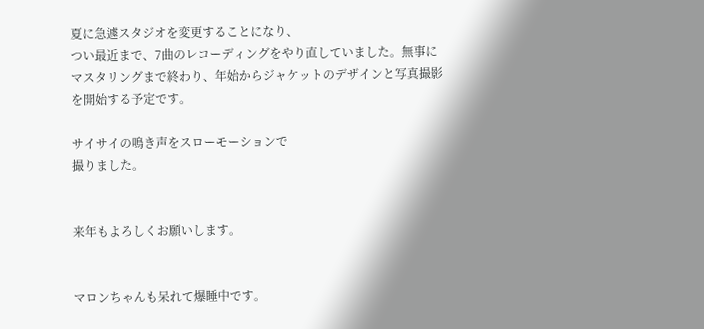夏に急遽スタジオを変更することになり、
つい最近まで、7曲のレコーディングをやり直していました。無事にマスタリングまで終わり、年始からジャケットのデザインと写真撮影を開始する予定です。

サイサイの鳴き声をスローモーションで
撮りました。


来年もよろしくお願いします。


マロンちゃんも呆れて爆睡中です。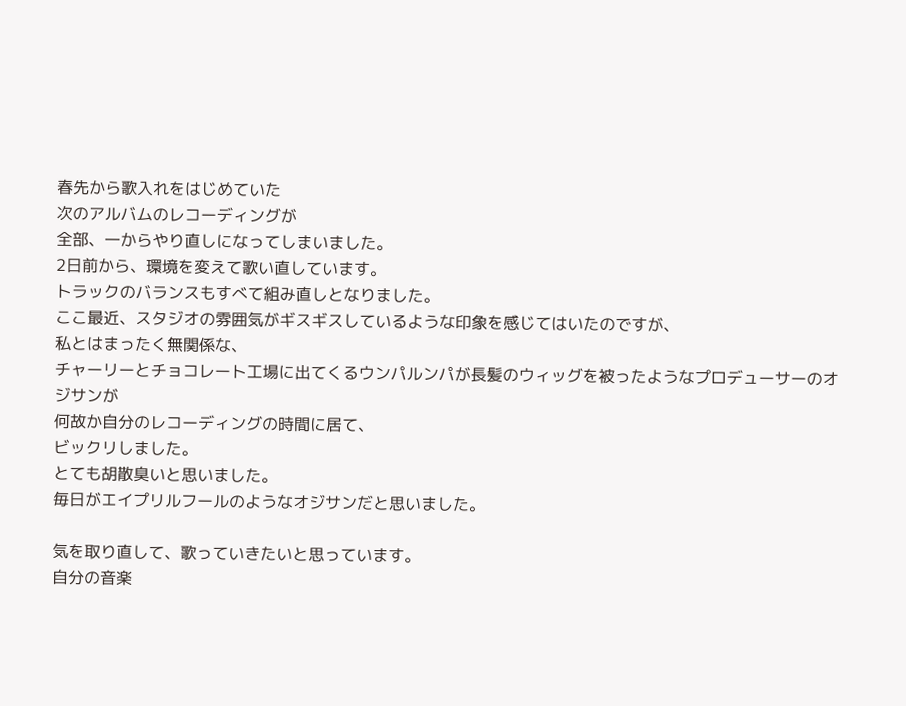春先から歌入れをはじめていた
次のアルバムのレコーディングが
全部、一からやり直しになってしまいました。
2日前から、環境を変えて歌い直しています。
トラックのバランスもすべて組み直しとなりました。
ここ最近、スタジオの雰囲気がギスギスしているような印象を感じてはいたのですが、
私とはまったく無関係な、
チャーリーとチョコレート工場に出てくるウンパルンパが長髪のウィッグを被ったようなプロデューサーのオジサンが
何故か自分のレコーディングの時間に居て、
ビックリしました。
とても胡散臭いと思いました。
毎日がエイプリルフールのようなオジサンだと思いました。

気を取り直して、歌っていきたいと思っています。
自分の音楽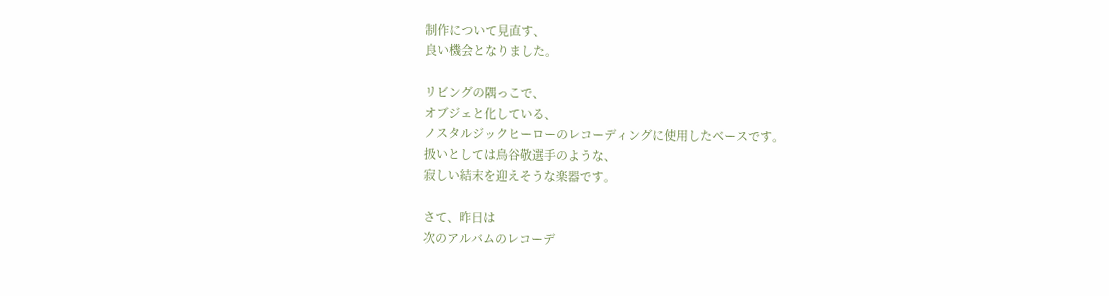制作について見直す、
良い機会となりました。

リビングの隅っこで、
オブジェと化している、
ノスタルジックヒーローのレコーディングに使用したベースです。
扱いとしては鳥谷敬選手のような、
寂しい結末を迎えそうな楽器です。

さて、昨日は
次のアルバムのレコーデ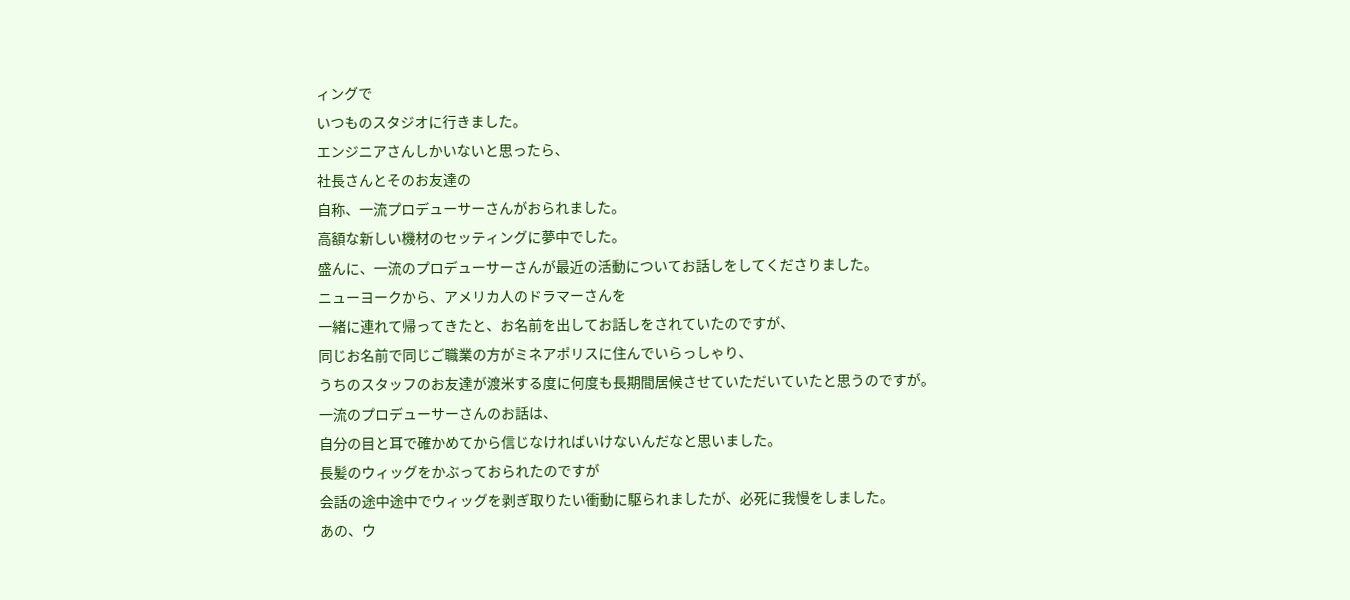ィングで
いつものスタジオに行きました。
エンジニアさんしかいないと思ったら、
社長さんとそのお友達の
自称、一流プロデューサーさんがおられました。
高額な新しい機材のセッティングに夢中でした。
盛んに、一流のプロデューサーさんが最近の活動についてお話しをしてくださりました。
ニューヨークから、アメリカ人のドラマーさんを
一緒に連れて帰ってきたと、お名前を出してお話しをされていたのですが、
同じお名前で同じご職業の方がミネアポリスに住んでいらっしゃり、
うちのスタッフのお友達が渡米する度に何度も長期間居候させていただいていたと思うのですが。
一流のプロデューサーさんのお話は、
自分の目と耳で確かめてから信じなければいけないんだなと思いました。
長髪のウィッグをかぶっておられたのですが
会話の途中途中でウィッグを剥ぎ取りたい衝動に駆られましたが、必死に我慢をしました。
あの、ウ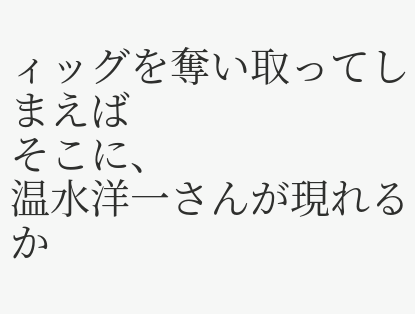ィッグを奪い取ってしまえば
そこに、
温水洋一さんが現れるか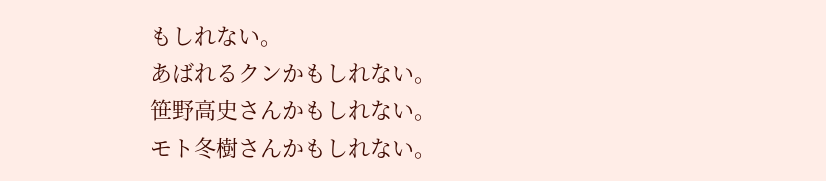もしれない。
あばれるクンかもしれない。
笹野高史さんかもしれない。
モト冬樹さんかもしれない。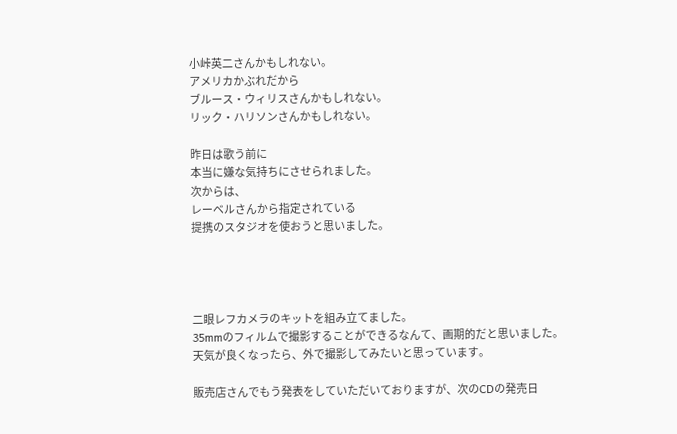小峠英二さんかもしれない。
アメリカかぶれだから
ブルース・ウィリスさんかもしれない。
リック・ハリソンさんかもしれない。

昨日は歌う前に
本当に嫌な気持ちにさせられました。
次からは、
レーベルさんから指定されている
提携のスタジオを使おうと思いました。




二眼レフカメラのキットを組み立てました。
35mmのフィルムで撮影することができるなんて、画期的だと思いました。
天気が良くなったら、外で撮影してみたいと思っています。

販売店さんでもう発表をしていただいておりますが、次のCDの発売日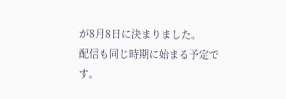が8月8日に決まりました。
配信も同じ時期に始まる予定です。